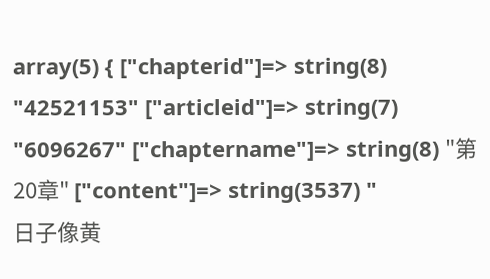array(5) { ["chapterid"]=> string(8) "42521153" ["articleid"]=> string(7) "6096267" ["chaptername"]=> string(8) "第20章" ["content"]=> string(3537) "
日子像黄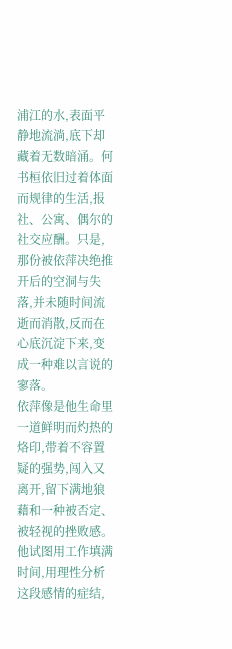浦江的水,表面平静地流淌,底下却藏着无数暗涌。何书桓依旧过着体面而规律的生活,报社、公寓、偶尔的社交应酬。只是,那份被依萍决绝推开后的空洞与失落,并未随时间流逝而消散,反而在心底沉淀下来,变成一种难以言说的寥落。
依萍像是他生命里一道鲜明而灼热的烙印,带着不容置疑的强势,闯入又离开,留下满地狼藉和一种被否定、被轻视的挫败感。他试图用工作填满时间,用理性分析这段感情的症结,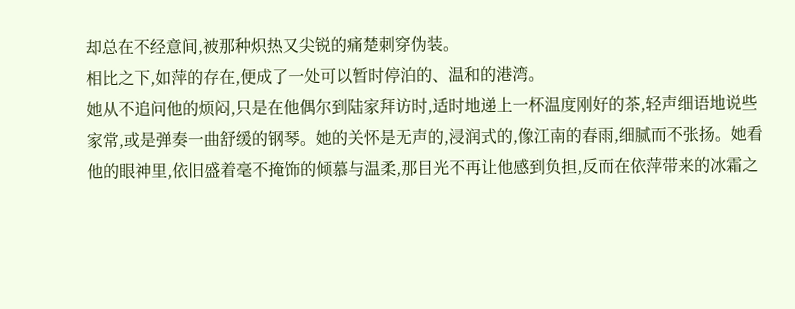却总在不经意间,被那种炽热又尖锐的痛楚刺穿伪装。
相比之下,如萍的存在,便成了一处可以暂时停泊的、温和的港湾。
她从不追问他的烦闷,只是在他偶尔到陆家拜访时,适时地递上一杯温度刚好的茶,轻声细语地说些家常,或是弹奏一曲舒缓的钢琴。她的关怀是无声的,浸润式的,像江南的春雨,细腻而不张扬。她看他的眼神里,依旧盛着毫不掩饰的倾慕与温柔,那目光不再让他感到负担,反而在依萍带来的冰霜之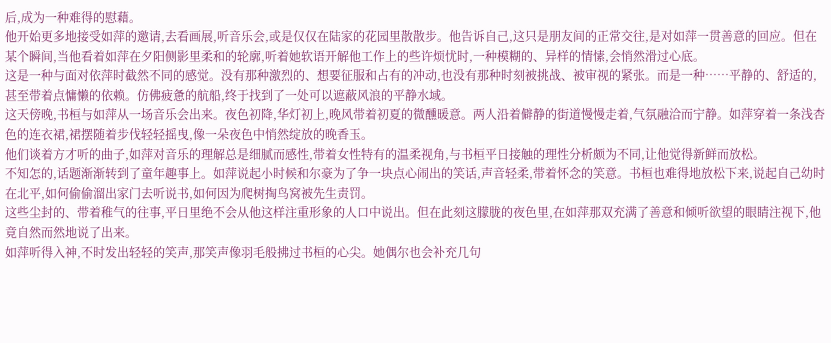后,成为一种难得的慰藉。
他开始更多地接受如萍的邀请,去看画展,听音乐会,或是仅仅在陆家的花园里散散步。他告诉自己,这只是朋友间的正常交往,是对如萍一贯善意的回应。但在某个瞬间,当他看着如萍在夕阳侧影里柔和的轮廓,听着她软语开解他工作上的些许烦忧时,一种模糊的、异样的情愫,会悄然滑过心底。
这是一种与面对依萍时截然不同的感觉。没有那种激烈的、想要征服和占有的冲动,也没有那种时刻被挑战、被审视的紧张。而是一种……平静的、舒适的,甚至带着点慵懒的依赖。仿佛疲惫的航船,终于找到了一处可以遮蔽风浪的平静水域。
这天傍晚,书桓与如萍从一场音乐会出来。夜色初降,华灯初上,晚风带着初夏的微醺暖意。两人沿着僻静的街道慢慢走着,气氛融洽而宁静。如萍穿着一条浅杏色的连衣裙,裙摆随着步伐轻轻摇曳,像一朵夜色中悄然绽放的晚香玉。
他们谈着方才听的曲子,如萍对音乐的理解总是细腻而感性,带着女性特有的温柔视角,与书桓平日接触的理性分析颇为不同,让他觉得新鲜而放松。
不知怎的,话题渐渐转到了童年趣事上。如萍说起小时候和尔豪为了争一块点心闹出的笑话,声音轻柔,带着怀念的笑意。书桓也难得地放松下来,说起自己幼时在北平,如何偷偷溜出家门去听说书,如何因为爬树掏鸟窝被先生责罚。
这些尘封的、带着稚气的往事,平日里绝不会从他这样注重形象的人口中说出。但在此刻这朦胧的夜色里,在如萍那双充满了善意和倾听欲望的眼睛注视下,他竟自然而然地说了出来。
如萍听得入神,不时发出轻轻的笑声,那笑声像羽毛般拂过书桓的心尖。她偶尔也会补充几句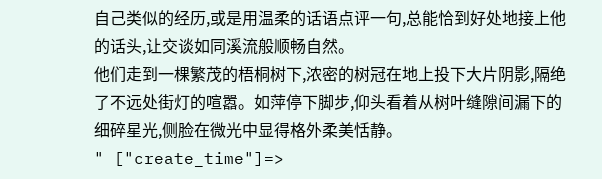自己类似的经历,或是用温柔的话语点评一句,总能恰到好处地接上他的话头,让交谈如同溪流般顺畅自然。
他们走到一棵繁茂的梧桐树下,浓密的树冠在地上投下大片阴影,隔绝了不远处街灯的喧嚣。如萍停下脚步,仰头看着从树叶缝隙间漏下的细碎星光,侧脸在微光中显得格外柔美恬静。
" ["create_time"]=>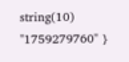string(10) "1759279760" }